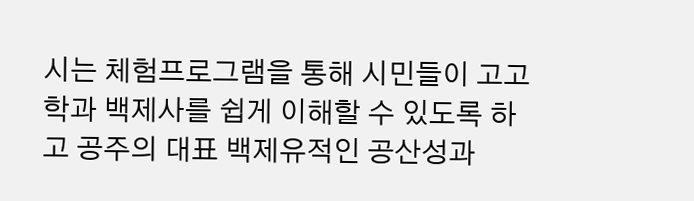시는 체험프로그램을 통해 시민들이 고고학과 백제사를 쉽게 이해할 수 있도록 하고 공주의 대표 백제유적인 공산성과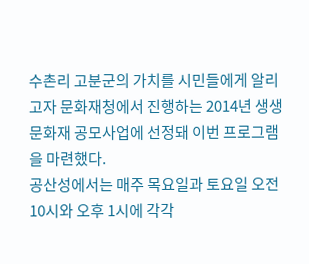수촌리 고분군의 가치를 시민들에게 알리고자 문화재청에서 진행하는 2014년 생생문화재 공모사업에 선정돼 이번 프로그램을 마련했다.
공산성에서는 매주 목요일과 토요일 오전 10시와 오후 1시에 각각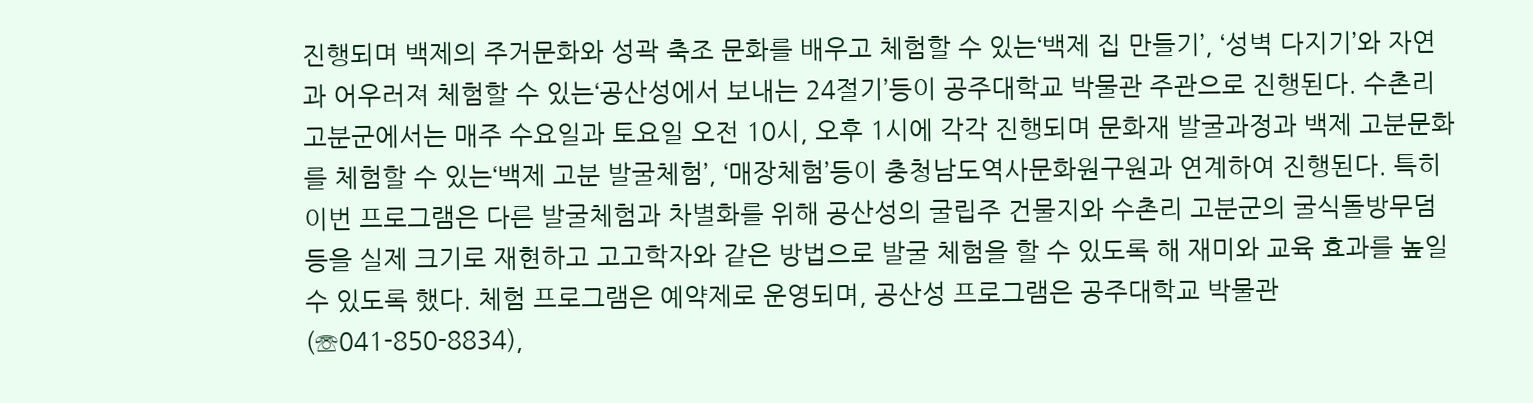진행되며 백제의 주거문화와 성곽 축조 문화를 배우고 체험할 수 있는‘백제 집 만들기’, ‘성벽 다지기’와 자연과 어우러져 체험할 수 있는‘공산성에서 보내는 24절기’등이 공주대학교 박물관 주관으로 진행된다. 수촌리 고분군에서는 매주 수요일과 토요일 오전 10시, 오후 1시에 각각 진행되며 문화재 발굴과정과 백제 고분문화를 체험할 수 있는‘백제 고분 발굴체험’, ‘매장체험’등이 충청남도역사문화원구원과 연계하여 진행된다. 특히 이번 프로그램은 다른 발굴체험과 차별화를 위해 공산성의 굴립주 건물지와 수촌리 고분군의 굴식돌방무덤 등을 실제 크기로 재현하고 고고학자와 같은 방법으로 발굴 체험을 할 수 있도록 해 재미와 교육 효과를 높일 수 있도록 했다. 체험 프로그램은 예약제로 운영되며, 공산성 프로그램은 공주대학교 박물관(☏041-850-8834),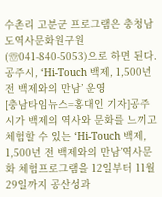수촌리 고분군 프로그램은 충청남도역사문화원구원(☏041-840-5053)으로 하면 된다.공주시, ‘Hi-Touch 백제, 1,500년 전 백제와의 만남’ 운영
[충남타임뉴스=홍대인 기자]공주시가 백제의 역사와 문화를 느끼고 체험할 수 있는 ‘Hi-Touch 백제, 1,500년 전 백제와의 만남’역사문화 체험프로그램을 12일부터 11월 29일까지 공산성과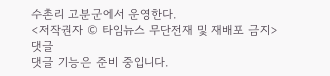수촌리 고분군에서 운영한다.
<저작권자 © 타임뉴스 무단전재 및 재배포 금지>
댓글
댓글 기능은 준비 중입니다.